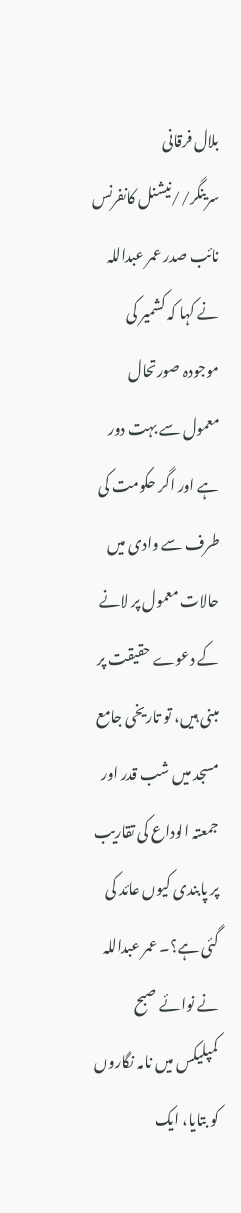بلال فرقانی
سرینگر//نیشنل کانفرنس نائب صدر عمر عبداللہ نے کہا کہ کشمیر کی موجودہ صورتحال معمول سے بہت دور ہے اور اگر حکومت کی طرف سے وادی میں حالات معمول پر لانے کے دعوے حقیقت پر مبنی ہیں، تو تاریخی جامع مسجد میں شب قدر اور جمعتہ الوداع کی تقاریب پر پابندی کیوں عائد کی گئی ہے؟۔ عمر عبداللہ نے نوائے صبح کمپلیکس میں نامہ نگاروں کو بتایا، ایک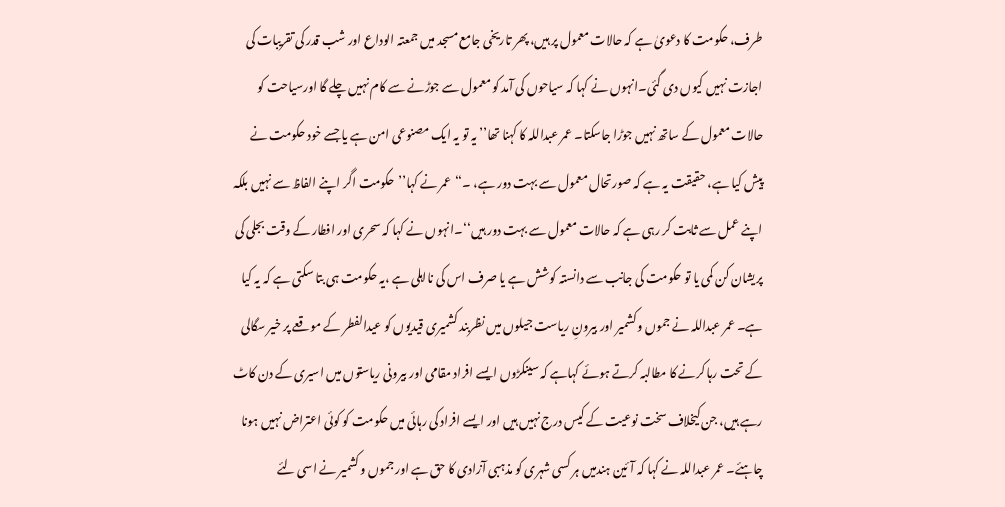طرف، حکومت کا دعویٰ ہے کہ حالات معمول پر ہیں، پھر تاریخی جامع مسجد میں جمعتہ الوداع اور شب قدر کی تقریبات کی اجازت نہیں کیوں دی گئی۔انہوں نے کہا کہ سیاحوں کی آمد کو معمول سے جوڑنے سے کام نہیں چلے گا اورسیاحت کو حالات معمول کے ساتھ نہیں جوڑا جاسکتا۔ عمر عبداللہ کا کہنا تھا’’ یہ تو یہ ایک مصنوعی امن ہے یا جسے خود حکومت نے پیش کیا ہے، حقیقت یہ ہے کہ صورتحال معمول سے بہت دور ہے، ۔‘‘عمر نے کہا’’حکومت اگر اپنے الفاظ سے نہیں بلکہ اپنے عمل سے ثابت کر رہی ہے کہ حالات معمول سے بہت دور ہیں‘‘۔انہوں نے کہا کہ سحری اور افطار کے وقت بجلی کی پریشان کن کمی یا تو حکومت کی جانب سے دانستہ کوشش ہے یا صرف اس کی نااہلی ہے ،یہ حکومت ہی بتا سکتی ہے کہ یہ کیا ہے۔ عمر عبداللہ نے جموں وکشمیر اور بیرونِ ریاست جیلوں میں نظربند کشمیری قیدیوں کو عیدالفطر کے موقعے پر خیر سگالی کے تحت رہا کرنے کا مطالبہ کرتے ہوئے کہاہے کہ سینکڑوں ایسے افراد مقامی اور بیرونی ریاستوں میں اسیری کے دن کاٹ رہے ہیں، جن کیخلاف سخت نوعیت کے کیس درج نہیں ہیں اور ایسے افراد کی رہائی میں حکومت کو کوئی اعتراض نہیں ہونا چاہئے۔ عمر عبداللہ نے کہا کہ آئین ہندمیں ہر کسی شہری کو مذہبی آزادی کا حق ہے اور جموں و کشمیر نے اسی لئے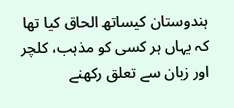ہندوستان کیساتھ الحاق کیا تھا کہ یہاں ہر کسی کو مذہب، کلچر اور زبان سے تعلق رکھنے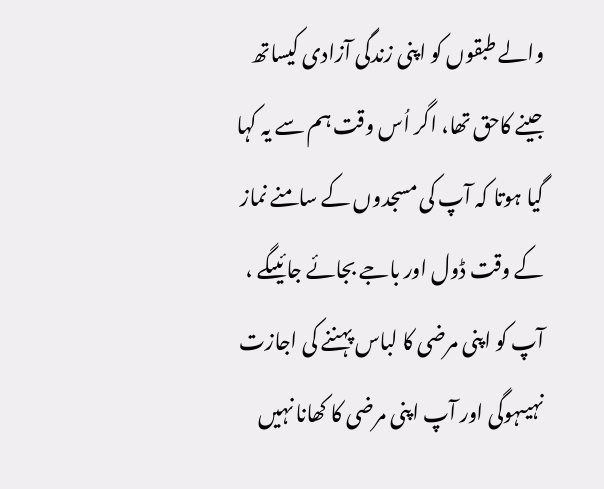والے طبقوں کو اپنی زندگی آزادی کیساتھ جینے کاحق تھا، اگر اُس وقت ہم سے یہ کہا گیا ہوتا کہ آپ کی مسجدوں کے سامنے نماز کے وقت ڈول اور باجے بجائے جائیںگے ، آپ کو اپنی مرضی کا لباس پہننے کی اجازت نہیںہوگی اور آپ اپنی مرضی کا کھانا نہیں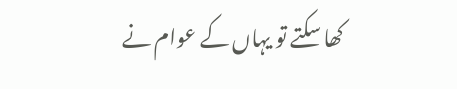کھا سکتے تو یہاں کے عوام نے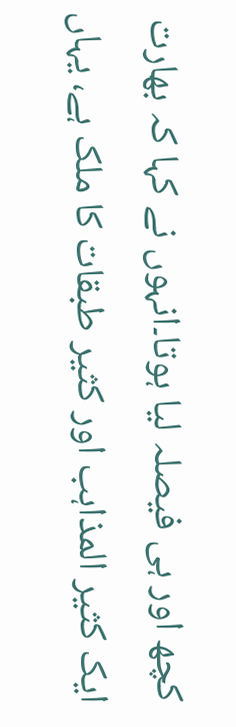کچھ اور ہی فیصلہ لیا ہوتا۔انہوں نے کہا کہ بھارت ایک کثیر المذاہب اور کثیر طبقات کا ملک ہے، یہاں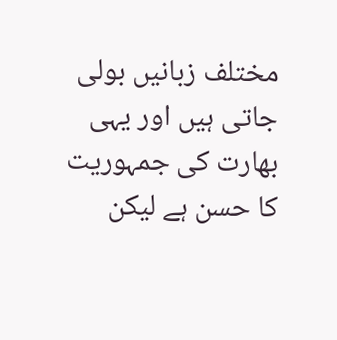مختلف زبانیں بولی جاتی ہیں اور یہی بھارت کی جمہوریت کا حسن ہے لیکن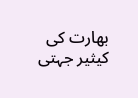بھارت کی کیثیر جہتی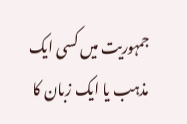جمہوریت میں کسی ایک مذہب یا ایک زبان کا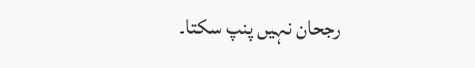رجحان نہیں پنپ سکتا۔